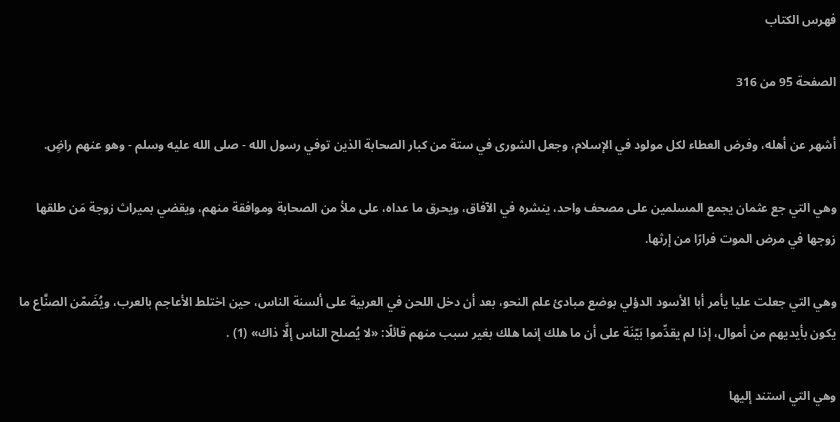فهرس الكتاب

الصفحة 95 من 316

أشهر عن أهله، وفرض العطاء لكل مولود في الإسلام، وجعل الشورى في ستة من كبار الصحابة الذين توفي رسول الله - صلى الله عليه وسلم - وهو عنهم راضٍ.

وهي التي جع عثمان يجمع المسلمين على مصحف واحد، ينشره في الآفاق، ويحرق ما عداه، على ملأ من الصحابة وموافقة منهم، ويقضي بميراث زوجة مَن طلقها زوجها في مرض الموت فرارًا من إرثها.

وهي التي جعلت عليا يأمر أبا الأسود الدؤلي بوضع مبادئ علم النحو، بعد أن دخل اللحن في العربية على ألسنة الناس، حين اختلط الأعاجم بالعرب، ويُضَمّن الصنَّاع ما يكون بأيديهم من أموال، إذا لم يقدِّموا بَيّنَة على أن ما هلك إنما هلك بغير سبب منهم قائلًا: «لا يُصلح الناس إلَّا ذاك» (1) .

وهي التي استند إليها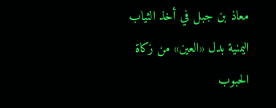معاذ بن جبل في أخذ الثياب اليمنية بدل «العين» من زكاة الحبوب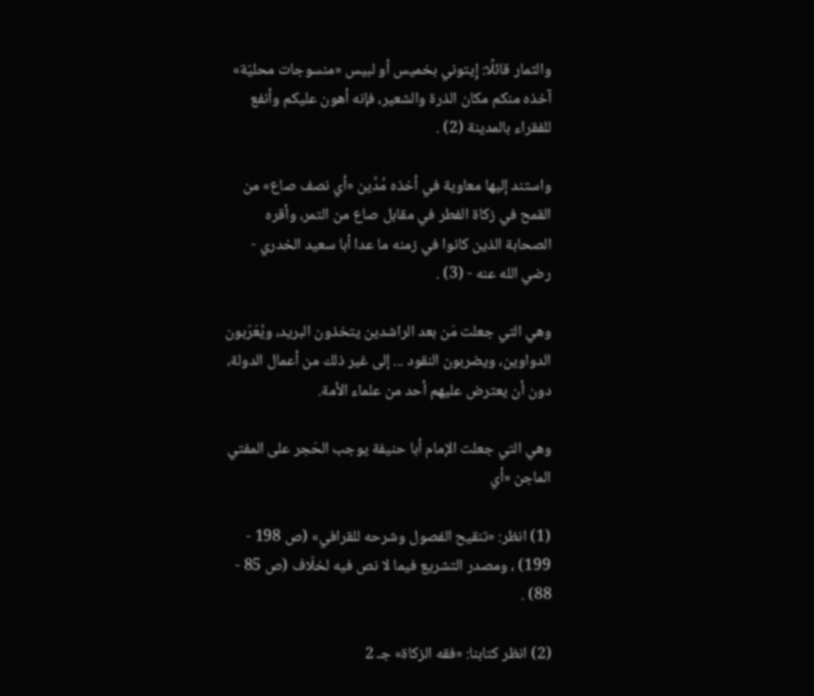والثمار قائلًا: إِيتوني بخميس أو لبيس «منسوجات محليّة» آخذه منكم مكان الذرة والشعير، فإنه أهون عليكم وأنفع للفقراء بالمدينة (2) .

واستند إليها معاوية في أخذه مُدَّين «أي نصف صاع» من القمح في زكاة الفطر في مقابل صاع من التمر، وأقره الصحابة الذين كانوا في زمنه ما عدا أبا سعيد الخدري - رضي الله عنه - (3) .

وهي التي جعلت مَن بعد الراشدين يتخذون البريد، ويُعَرّبون الدواوين، ويضربون النقود ... إلى غير ذلك من أعمال الدولة، دون أن يعترض عليهم أحد من علماء الأمة.

وهي التي جعلت الإمام أبا حنيفة يوجب الحَجر على المفتي الماجن «أي

(1) انظر: «تنقيح الفصول وشرحه للقرافي» (ص 198 - 199) ، ومصدر التشريع فيما لا نص فيه لخلّاف (ص 85 - 88) .

(2) انظر كتابنا: «فقه الزكاة» جـ 2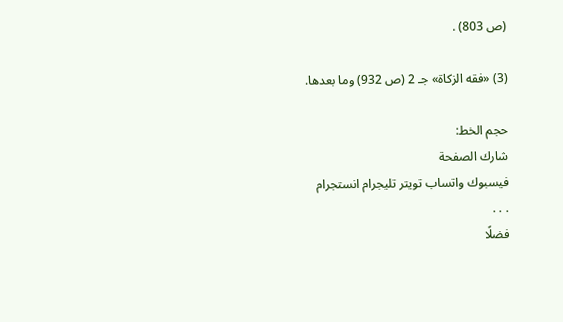(ص 803) .

(3) «فقه الزكاة» جـ 2 (ص 932) وما بعدها.

حجم الخط:
شارك الصفحة
فيسبوك واتساب تويتر تليجرام انستجرام
. . .
فضلًا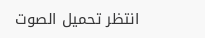انتظر تحميل الصوت